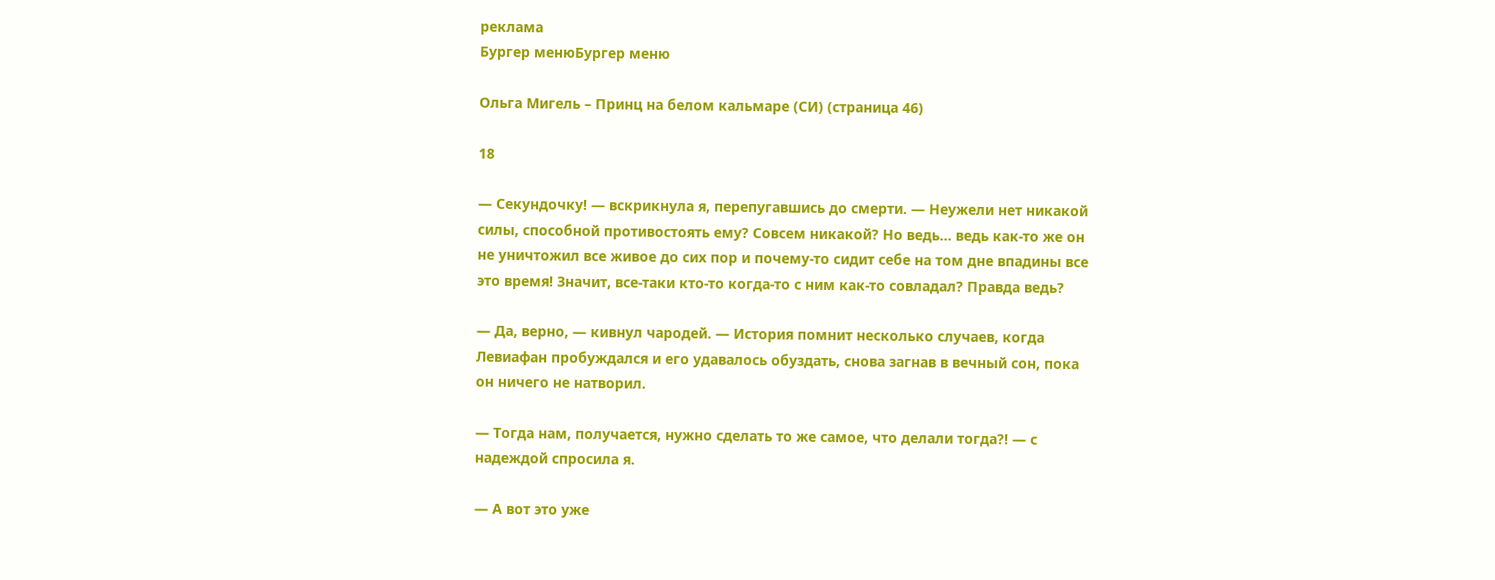реклама
Бургер менюБургер меню

Ольга Мигель – Принц на белом кальмаре (СИ) (страница 46)

18

— Секундочку! — вскрикнула я, перепугавшись до смерти. — Неужели нет никакой силы, способной противостоять ему? Совсем никакой? Но ведь… ведь как-то же он не уничтожил все живое до сих пор и почему-то сидит себе на том дне впадины все это время! Значит, все-таки кто-то когда-то с ним как-то совладал? Правда ведь?

— Да, верно, — кивнул чародей. — История помнит несколько случаев, когда Левиафан пробуждался и его удавалось обуздать, снова загнав в вечный сон, пока он ничего не натворил.

— Тогда нам, получается, нужно сделать то же самое, что делали тогда?! — с надеждой спросила я.

— А вот это уже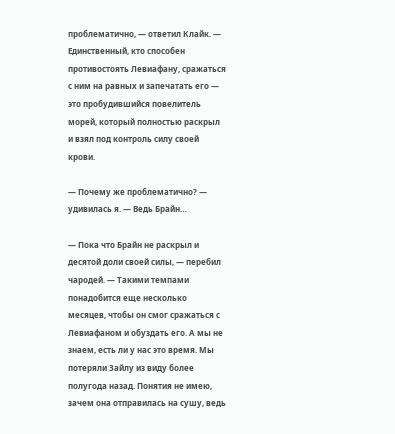проблематично, — ответил Клайк. — Единственный, кто способен противостоять Левиафану, сражаться с ним на равных и запечатать его — это пробудившийся повелитель морей, который полностью раскрыл и взял под контроль силу своей крови.

— Почему же проблематично? — удивилась я. — Ведь Брайн…

— Пока что Брайн не раскрыл и десятой доли своей силы, — перебил чародей. — Такими темпами понадобится еще несколько месяцев, чтобы он смог сражаться с Левиафаном и обуздать его. А мы не знаем, есть ли у нас это время. Мы потеряли Зайлу из виду более полугода назад. Понятия не имею, зачем она отправилась на сушу, ведь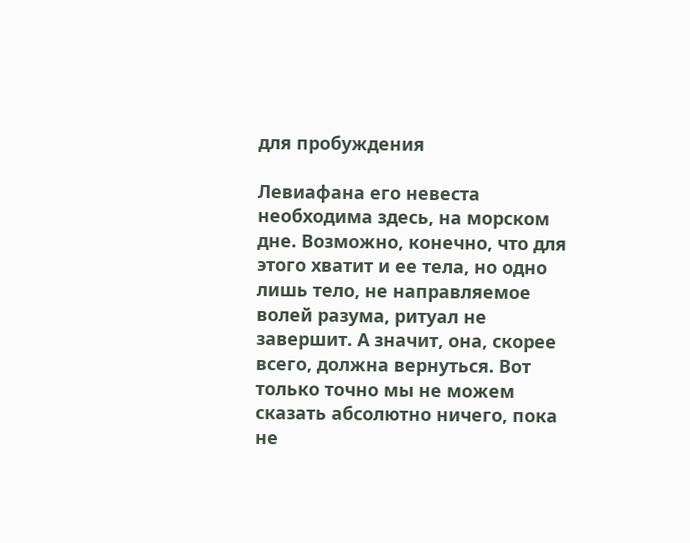для пробуждения

Левиафана его невеста необходима здесь, на морском дне. Возможно, конечно, что для этого хватит и ее тела, но одно лишь тело, не направляемое волей разума, ритуал не завершит. А значит, она, скорее всего, должна вернуться. Вот только точно мы не можем сказать абсолютно ничего, пока не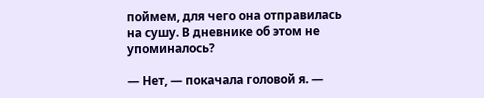поймем, для чего она отправилась на сушу. В дневнике об этом не упоминалось?

— Нет, — покачала головой я. —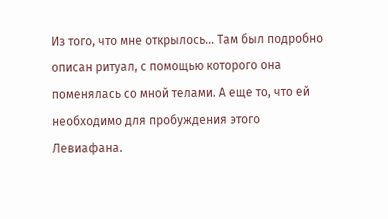Из того, что мне открылось… Там был подробно описан ритуал, с помощью которого она поменялась со мной телами. А еще то, что ей необходимо для пробуждения этого Левиафана.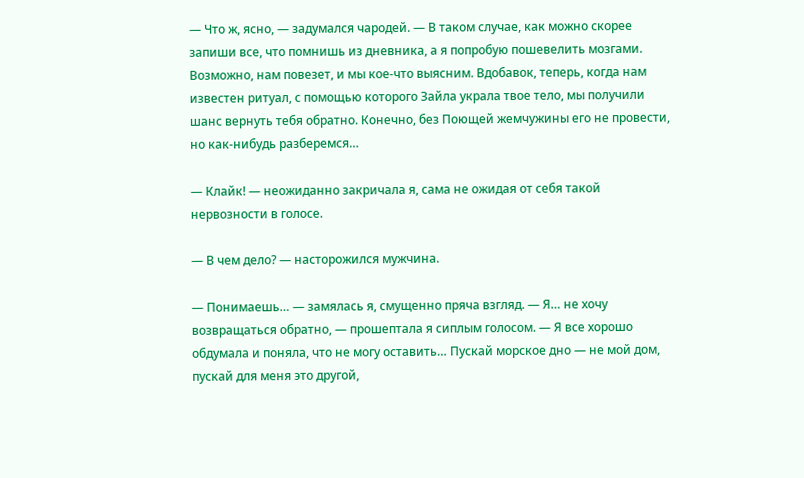— Что ж, ясно, — задумался чародей. — В таком случае, как можно скорее запиши все, что помнишь из дневника, а я попробую пошевелить мозгами. Возможно, нам повезет, и мы кое-что выясним. Вдобавок, теперь, когда нам известен ритуал, с помощью которого Зайла украла твое тело, мы получили шанс вернуть тебя обратно. Конечно, без Поющей жемчужины его не провести, но как-нибудь разберемся…

— Клайк! — неожиданно закричала я, сама не ожидая от себя такой нервозности в голосе.

— В чем дело? — насторожился мужчина.

— Понимаешь… — замялась я, смущенно пряча взгляд. — Я… не хочу возвращаться обратно, — прошептала я сиплым голосом. — Я все хорошо обдумала и поняла, что не могу оставить… Пускай морское дно — не мой дом, пускай для меня это другой,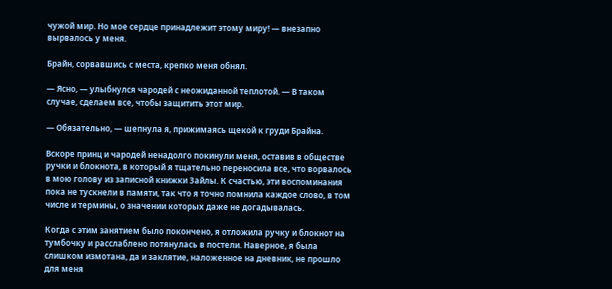чужой мир. Но мое сердце принадлежит этому миру! — внезапно вырвалось у меня.

Брайн, сорвавшись с места, крепко меня обнял.

— Ясно, — улыбнулся чародей с неожиданной теплотой. — В таком случае, сделаем все, чтобы защитить этот мир.

— Обязательно, — шепнула я, прижимаясь щекой к груди Брайна.

Вскоре принц и чародей ненадолго покинули меня, оставив в обществе ручки и блокнота, в который я тщательно переносила все, что ворвалось в мою голову из записной книжки Зайлы. К счастью, эти воспоминания пока не тускнели в памяти, так что я точно помнила каждое слово, в том числе и термины, о значении которых даже не догадывалась.

Когда с этим занятием было покончено, я отложила ручку и блокнот на тумбочку и расслаблено потянулась в постели. Наверное, я была слишком измотана, да и заклятие, наложенное на дневник, не прошло для меня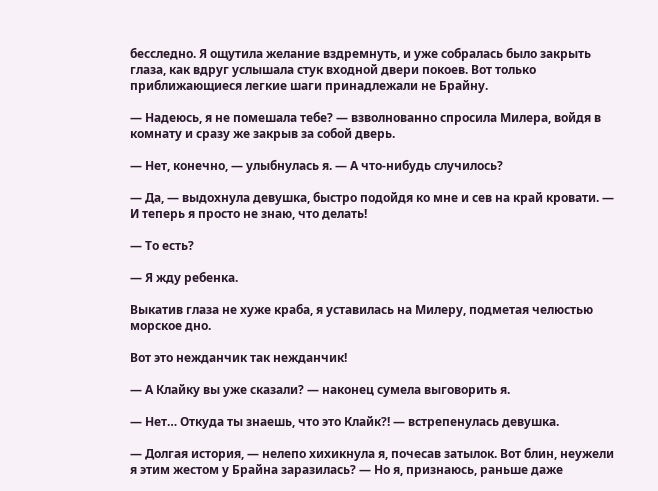бесследно. Я ощутила желание вздремнуть, и уже собралась было закрыть глаза, как вдруг услышала стук входной двери покоев. Вот только приближающиеся легкие шаги принадлежали не Брайну.

— Надеюсь, я не помешала тебе? — взволнованно спросила Милера, войдя в комнату и сразу же закрыв за собой дверь.

— Нет, конечно, — улыбнулась я. — А что-нибудь случилось?

— Да, — выдохнула девушка, быстро подойдя ко мне и сев на край кровати. — И теперь я просто не знаю, что делать!

— То есть?

— Я жду ребенка.

Выкатив глаза не хуже краба, я уставилась на Милеру, подметая челюстью морское дно.

Вот это нежданчик так нежданчик!

— А Клайку вы уже сказали? — наконец сумела выговорить я.

— Нет… Откуда ты знаешь, что это Клайк?! — встрепенулась девушка.

— Долгая история, — нелепо хихикнула я, почесав затылок. Вот блин, неужели я этим жестом у Брайна заразилась? — Но я, признаюсь, раньше даже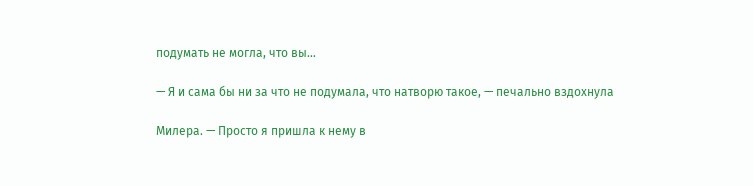подумать не могла, что вы…

— Я и сама бы ни за что не подумала, что натворю такое, — печально вздохнула

Милера. — Просто я пришла к нему в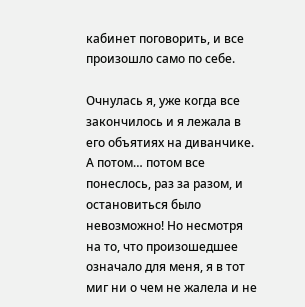кабинет поговорить, и все произошло само по себе.

Очнулась я, уже когда все закончилось и я лежала в его объятиях на диванчике. А потом… потом все понеслось, раз за разом, и остановиться было невозможно! Но несмотря на то, что произошедшее означало для меня, я в тот миг ни о чем не жалела и не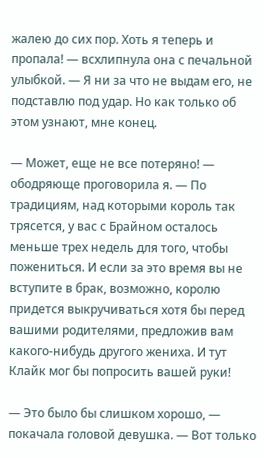жалею до сих пор. Хоть я теперь и пропала! — всхлипнула она с печальной улыбкой. — Я ни за что не выдам его, не подставлю под удар. Но как только об этом узнают, мне конец.

— Может, еще не все потеряно! — ободряюще проговорила я. — По традициям, над которыми король так трясется, у вас с Брайном осталось меньше трех недель для того, чтобы пожениться. И если за это время вы не вступите в брак, возможно, королю придется выкручиваться хотя бы перед вашими родителями, предложив вам какого-нибудь другого жениха. И тут Клайк мог бы попросить вашей руки!

— Это было бы слишком хорошо, — покачала головой девушка. — Вот только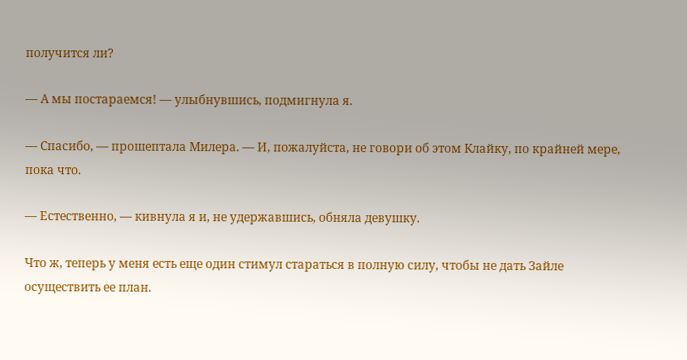получится ли?

— А мы постараемся! — улыбнувшись, подмигнула я.

— Спасибо, — прошептала Милера. — И, пожалуйста, не говори об этом Клайку, по крайней мере, пока что.

— Естественно, — кивнула я и, не удержавшись, обняла девушку.

Что ж, теперь у меня есть еще один стимул стараться в полную силу, чтобы не дать Зайле осуществить ее план.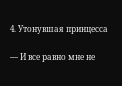4. Утонувшая принцесса

— И все равно мне не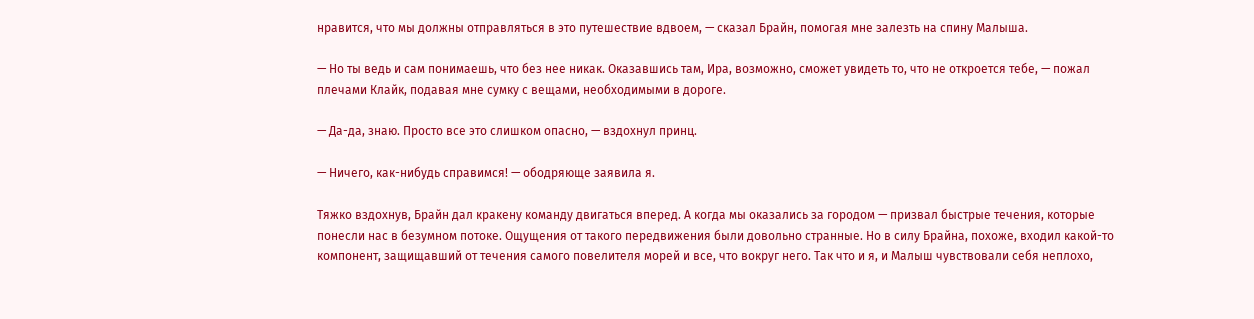нравится, что мы должны отправляться в это путешествие вдвоем, — сказал Брайн, помогая мне залезть на спину Малыша.

— Но ты ведь и сам понимаешь, что без нее никак. Оказавшись там, Ира, возможно, сможет увидеть то, что не откроется тебе, — пожал плечами Клайк, подавая мне сумку с вещами, необходимыми в дороге.

— Да-да, знаю. Просто все это слишком опасно, — вздохнул принц.

— Ничего, как-нибудь справимся! — ободряюще заявила я.

Тяжко вздохнув, Брайн дал кракену команду двигаться вперед. А когда мы оказались за городом — призвал быстрые течения, которые понесли нас в безумном потоке. Ощущения от такого передвижения были довольно странные. Но в силу Брайна, похоже, входил какой-то компонент, защищавший от течения самого повелителя морей и все, что вокруг него. Так что и я, и Малыш чувствовали себя неплохо,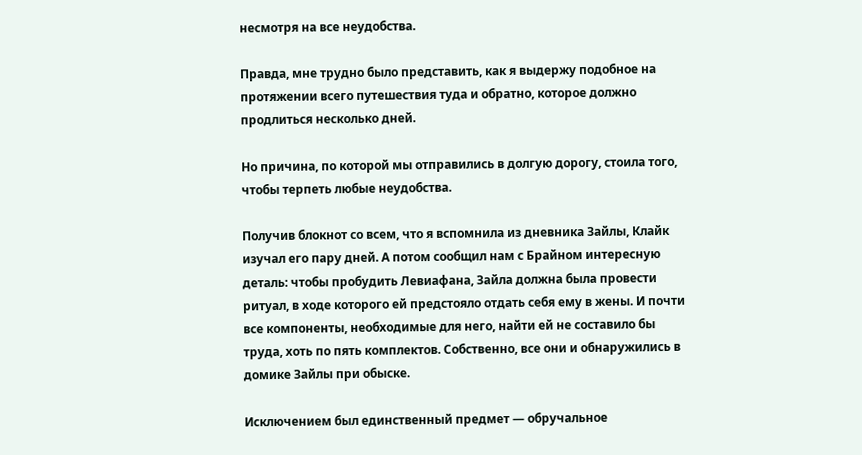несмотря на все неудобства.

Правда, мне трудно было представить, как я выдержу подобное на протяжении всего путешествия туда и обратно, которое должно продлиться несколько дней.

Но причина, по которой мы отправились в долгую дорогу, стоила того, чтобы терпеть любые неудобства.

Получив блокнот со всем, что я вспомнила из дневника Зайлы, Клайк изучал его пару дней. А потом сообщил нам с Брайном интересную деталь: чтобы пробудить Левиафана, Зайла должна была провести ритуал, в ходе которого ей предстояло отдать себя ему в жены. И почти все компоненты, необходимые для него, найти ей не составило бы труда, хоть по пять комплектов. Собственно, все они и обнаружились в домике Зайлы при обыске.

Исключением был единственный предмет — обручальное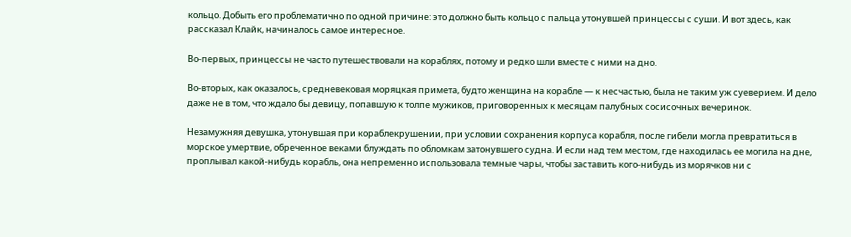кольцо. Добыть его проблематично по одной причине: это должно быть кольцо с пальца утонувшей принцессы с суши. И вот здесь, как рассказал Клайк, начиналось самое интересное.

Во-первых, принцессы не часто путешествовали на кораблях, потому и редко шли вместе с ними на дно.

Во-вторых, как оказалось, средневековая моряцкая примета, будто женщина на корабле — к несчастью, была не таким уж суеверием. И дело даже не в том, что ждало бы девицу, попавшую к толпе мужиков, приговоренных к месяцам палубных сосисочных вечеринок.

Незамужняя девушка, утонувшая при кораблекрушении, при условии сохранения корпуса корабля, после гибели могла превратиться в морское умертвие, обреченное веками блуждать по обломкам затонувшего судна. И если над тем местом, где находилась ее могила на дне, проплывал какой-нибудь корабль, она непременно использовала темные чары, чтобы заставить кого-нибудь из морячков ни с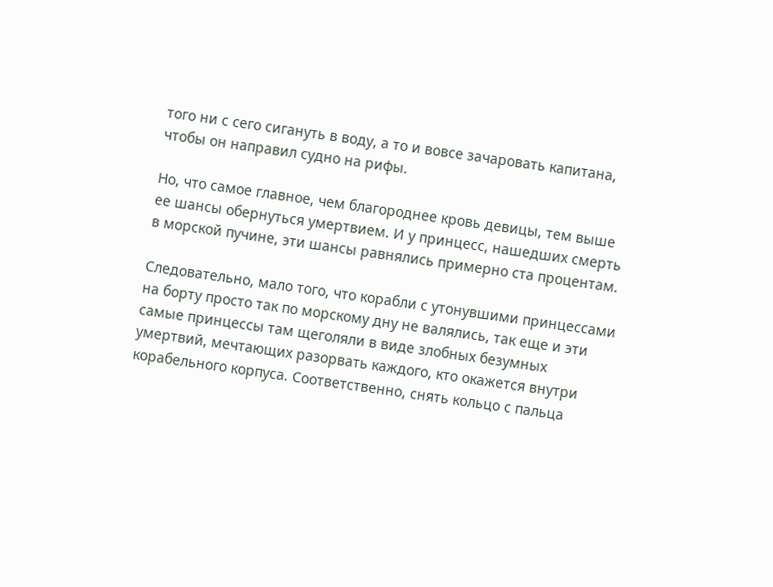того ни с сего сигануть в воду, а то и вовсе зачаровать капитана, чтобы он направил судно на рифы.

Но, что самое главное, чем благороднее кровь девицы, тем выше ее шансы обернуться умертвием. И у принцесс, нашедших смерть в морской пучине, эти шансы равнялись примерно ста процентам.

Следовательно, мало того, что корабли с утонувшими принцессами на борту просто так по морскому дну не валялись, так еще и эти самые принцессы там щеголяли в виде злобных безумных умертвий, мечтающих разорвать каждого, кто окажется внутри корабельного корпуса. Соответственно, снять кольцо с пальца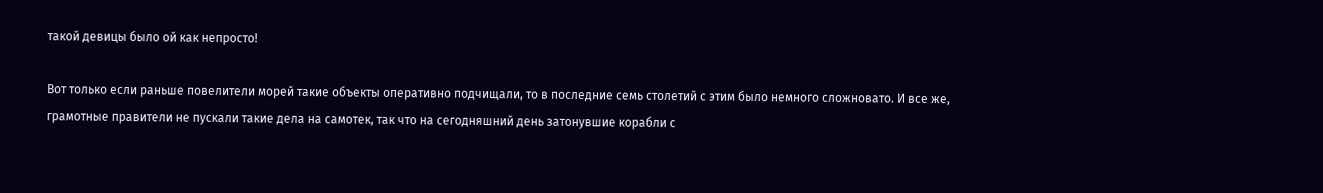такой девицы было ой как непросто!

Вот только если раньше повелители морей такие объекты оперативно подчищали, то в последние семь столетий с этим было немного сложновато. И все же, грамотные правители не пускали такие дела на самотек, так что на сегодняшний день затонувшие корабли с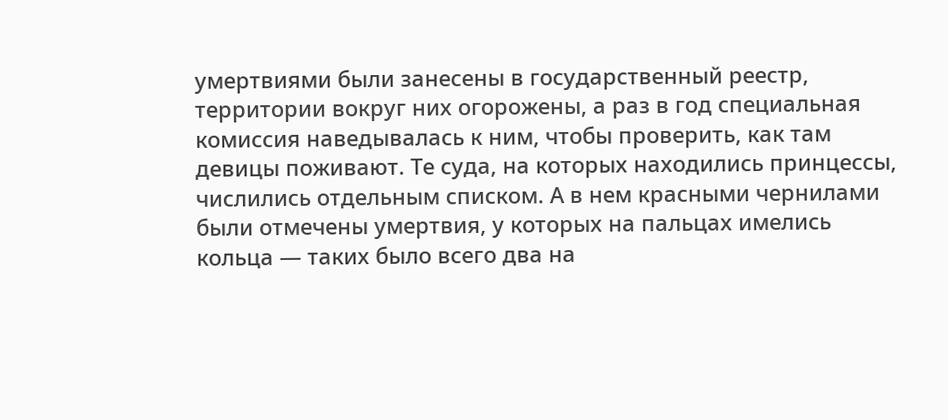умертвиями были занесены в государственный реестр, территории вокруг них огорожены, а раз в год специальная комиссия наведывалась к ним, чтобы проверить, как там девицы поживают. Те суда, на которых находились принцессы, числились отдельным списком. А в нем красными чернилами были отмечены умертвия, у которых на пальцах имелись кольца — таких было всего два на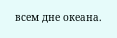всем дне океана.